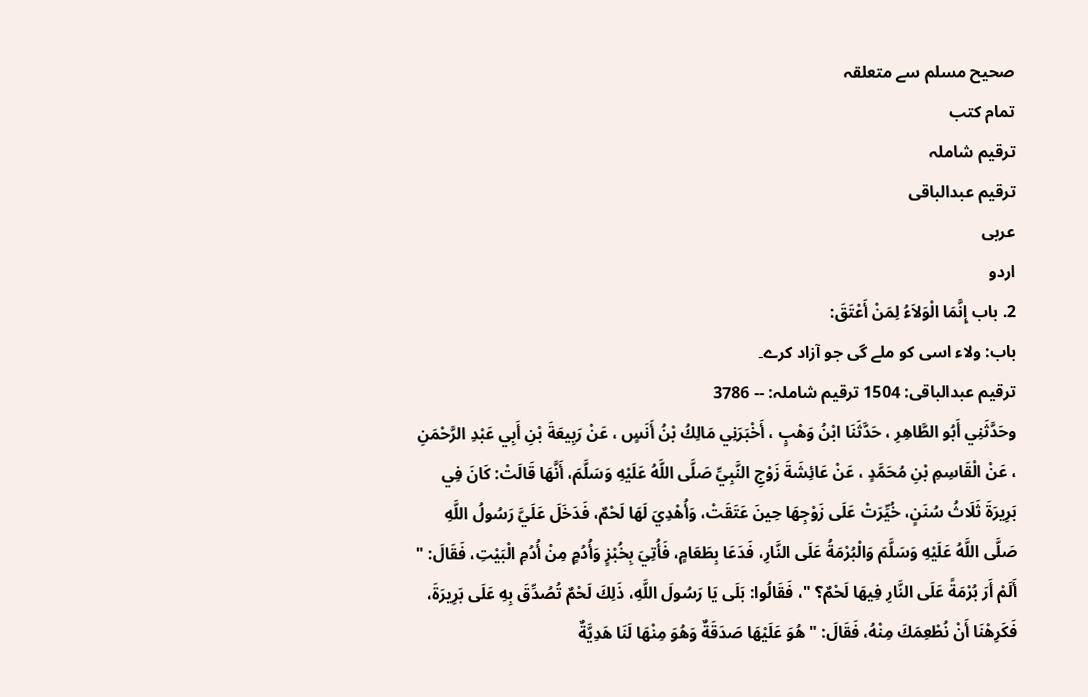صحيح مسلم سے متعلقہ
تمام کتب
ترقیم شاملہ
ترقيم عبدالباقی
عربی
اردو
2. باب إِنَّمَا الْوَلاَءُ لِمَنْ أَعْتَقَ:
باب: ولاء اسی کو ملے گی جو آزاد کرے۔
ترقیم عبدالباقی: 1504 ترقیم شاملہ: -- 3786
وحَدَّثَنِي أَبُو الطَّاهِرِ ، حَدَّثَنَا ابْنُ وَهْبٍ ، أَخْبَرَنِي مَالِكُ بْنُ أَنَسٍ ، عَنْ رَبِيعَةَ بْنِ أَبِي عَبْدِ الرَّحْمَنِ ، عَنْ الْقَاسِمِ بْنِ مُحَمَّدٍ ، عَنْ عَائِشَةَ زَوْجِ النَّبِيِّ صَلَّى اللَّهُ عَلَيْهِ وَسَلَّمَ، أَنَّهَا قَالَتْ: كَانَ فِي بَرِيرَةَ ثَلَاثُ سُنَنٍ، خُيِّرَتْ عَلَى زَوْجِهَا حِينَ عَتَقَتْ، وَأُهْدِيَ لَهَا لَحْمٌ، فَدَخَلَ عَلَيَّ رَسُولُ اللَّهِ صَلَّى اللَّهُ عَلَيْهِ وَسَلَّمَ وَالْبُرْمَةُ عَلَى النَّارِ، فَدَعَا بِطَعَامٍ، فَأُتِيَ بِخُبْزٍ وَأُدُمٍ مِنْ أُدُمِ الْبَيْتِ، فَقَالَ: " أَلَمْ أَرَ بُرْمَةً عَلَى النَّارِ فِيهَا لَحْمٌ؟ "، فَقَالُوا: بَلَى يَا رَسُولَ اللَّهِ، ذَلِكَ لَحْمٌ تُصُدِّقَ بِهِ عَلَى بَرِيرَةَ، فَكَرِهْنَا أَنْ نُطْعِمَكَ مِنْهُ، فَقَالَ: " هُوَ عَلَيْهَا صَدَقَةٌ وَهُوَ مِنْهَا لَنَا هَدِيَّةٌ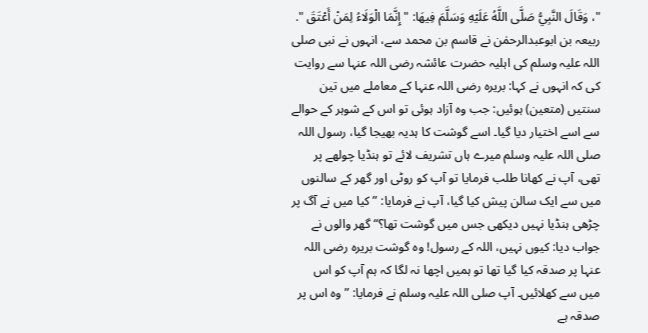"، وَقَالَ النَّبِيُّ صَلَّى اللَّهُ عَلَيْهِ وَسَلَّمَ فِيهَا: " إِنَّمَا الْوَلَاءُ لِمَنْ أَعْتَقَ ".
ربیعہ بن ابوعبدالرحمٰن نے قاسم بن محمد سے، انہوں نے نبی صلی اللہ علیہ وسلم کی اہلیہ حضرت عائشہ رضی اللہ عنہا سے روایت کی کہ انہوں نے کہا: بریرہ رضی اللہ عنہا کے معاملے میں تین سنتیں (متعین) ہوئیں: جب وہ آزاد ہوئی تو اس کے شوہر کے حوالے سے اسے اختیار دیا گیا۔ اسے گوشت کا ہدیہ بھیجا گیا، رسول اللہ صلی اللہ علیہ وسلم میرے ہاں تشریف لائے تو ہنڈیا چولھے پر تھی، آپ نے کھانا طلب فرمایا تو آپ کو روٹی اور گھر کے سالنوں میں سے ایک سالن پیش کیا گیا، آپ نے فرمایا: ”کیا میں نے آگ پر چڑھی ہنڈیا نہیں دیکھی جس میں گوشت تھا؟“ گھر والوں نے جواب دیا: کیوں نہیں، اللہ کے رسول! وہ گوشت بریرہ رضی اللہ عنہا پر صدقہ کیا گیا تھا تو ہمیں اچھا نہ لگا کہ ہم آپ کو اس میں سے کھلائیں۔ آپ صلی اللہ علیہ وسلم نے فرمایا: ”وہ اس پر صدقہ ہے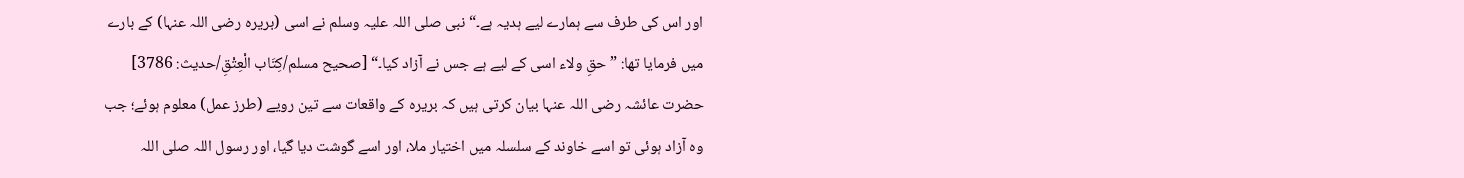اور اس کی طرف سے ہمارے لیے ہدیہ ہے۔“ نبی صلی اللہ علیہ وسلم نے اسی (بریرہ رضی اللہ عنہا) کے بارے میں فرمایا تھا: ”حقِ ولاء اسی کے لیے ہے جس نے آزاد کیا۔“ [صحيح مسلم/كِتَاب الْعِتْقِ/حدیث: 3786]
حضرت عائشہ رضی اللہ عنہا بیان کرتی ہیں کہ بریرہ کے واقعات سے تین رویے (طرز عمل) معلوم ہوئے؛ جب وہ آزاد ہوئی تو اسے خاوند کے سلسلہ میں اختیار ملا، اور اسے گوشت دیا گیا، اور رسول اللہ صلی اللہ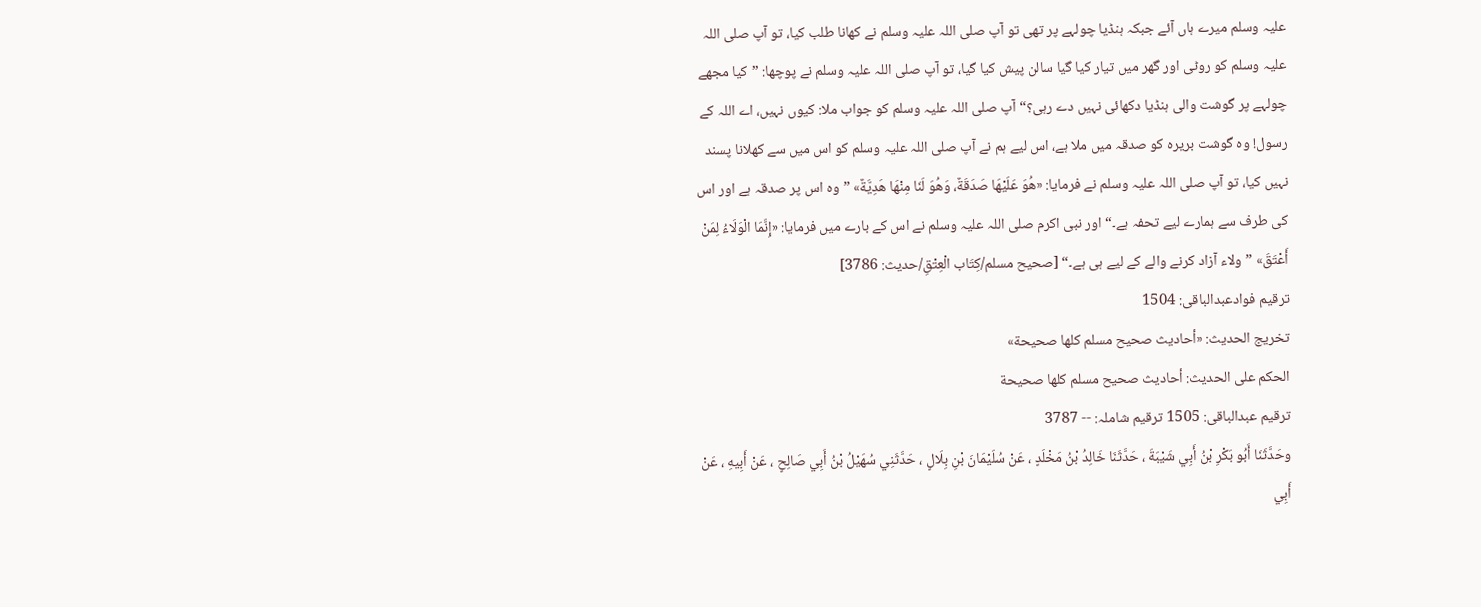علیہ وسلم میرے ہاں آئے جبکہ ہنڈیا چولہے پر تھی تو آپ صلی اللہ علیہ وسلم نے کھانا طلب کیا، تو آپ صلی اللہ علیہ وسلم کو روٹی اور گھر میں تیار کیا گیا سالن پیش کیا گیا، تو آپ صلی اللہ علیہ وسلم نے پوچھا: ”کیا مجھے چولہے پر گوشت والی ہنڈیا دکھائی نہیں دے رہی؟“ آپ صلی اللہ علیہ وسلم کو جواب ملا: کیوں نہیں، اے اللہ کے رسول! وہ گوشت بریرہ کو صدقہ میں ملا ہے، اس لیے ہم نے آپ صلی اللہ علیہ وسلم کو اس میں سے کھلانا پسند نہیں کیا، تو آپ صلی اللہ علیہ وسلم نے فرمایا: «هُوَ عَلَيْهَا صَدَقَةٌ، وَهُوَ لَنَا مِنْهَا هَدِيَّةٌ» ”وہ اس پر صدقہ ہے اور اس کی طرف سے ہمارے لیے تحفہ ہے۔“ اور نبی اکرم صلی اللہ علیہ وسلم نے اس کے بارے میں فرمایا: «إِنَّمَا الْوَلَاءُ لِمَنْ أَعْتَقَ» ”ولاء آزاد کرنے والے کے لیے ہی ہے۔“ [صحيح مسلم/كِتَاب الْعِتْقِ/حدیث: 3786]
ترقیم فوادعبدالباقی: 1504
تخریج الحدیث: «أحاديث صحيح مسلم كلها صحيحة»
الحكم على الحديث: أحاديث صحيح مسلم كلها صحيحة
ترقیم عبدالباقی: 1505 ترقیم شاملہ: -- 3787
وحَدَّثَنَا أَبُو بَكْرِ بْنُ أَبِي شَيْبَةَ ، حَدَّثَنَا خَالِدُ بْنُ مَخْلَدٍ ، عَنْ سُلَيْمَانَ بْنِ بِلَالٍ ، حَدَّثَنِي سُهَيْلُ بْنُ أَبِي صَالِحٍ ، عَنْ أَبِيهِ ، عَنْ أَبِي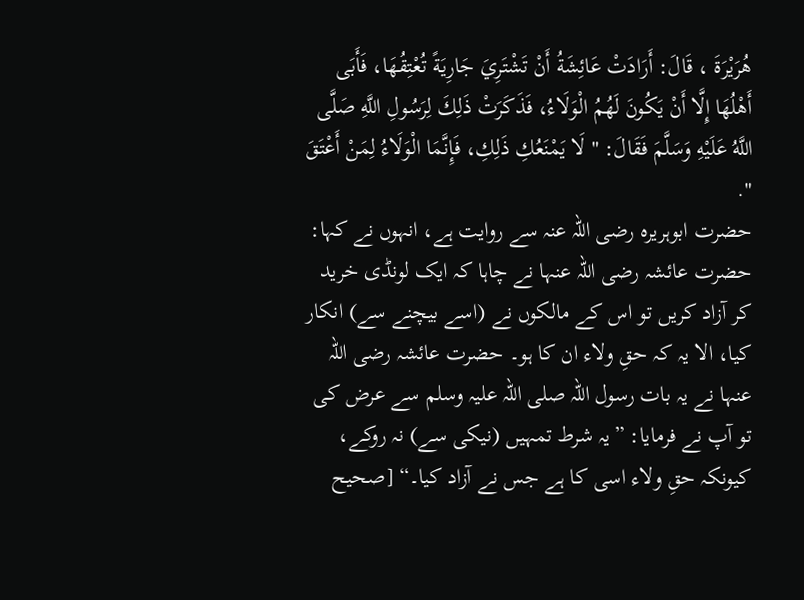هُرَيْرَةَ ، قَالَ: أَرَادَتْ عَائِشَةُ أَنْ تَشْتَرِيَ جَارِيَةً تُعْتِقُهَا، فَأَبَى أَهْلُهَا إِلَّا أَنْ يَكُونَ لَهُمُ الْوَلَاءُ، فَذَكَرَتْ ذَلِكَ لِرَسُولِ اللَّهِ صَلَّى اللَّهُ عَلَيْهِ وَسَلَّمَ فَقَالَ: " لَا يَمْنَعُكِ ذَلِكِ، فَإِنَّمَا الْوَلَاءُ لِمَنْ أَعْتَقَ ".
حضرت ابوہریرہ رضی اللہ عنہ سے روایت ہے، انہوں نے کہا: حضرت عائشہ رضی اللہ عنہا نے چاہا کہ ایک لونڈی خرید کر آزاد کریں تو اس کے مالکوں نے (اسے بیچنے سے) انکار کیا، الا یہ کہ حقِ ولاء ان کا ہو۔ حضرت عائشہ رضی اللہ عنہا نے یہ بات رسول اللہ صلی اللہ علیہ وسلم سے عرض کی تو آپ نے فرمایا: ”یہ شرط تمہیں (نیکی سے) نہ روکے، کیونکہ حقِ ولاء اسی کا ہے جس نے آزاد کیا۔“ [صحيح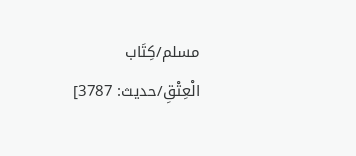مسلم/كِتَاب الْعِتْقِ/حدیث: 3787]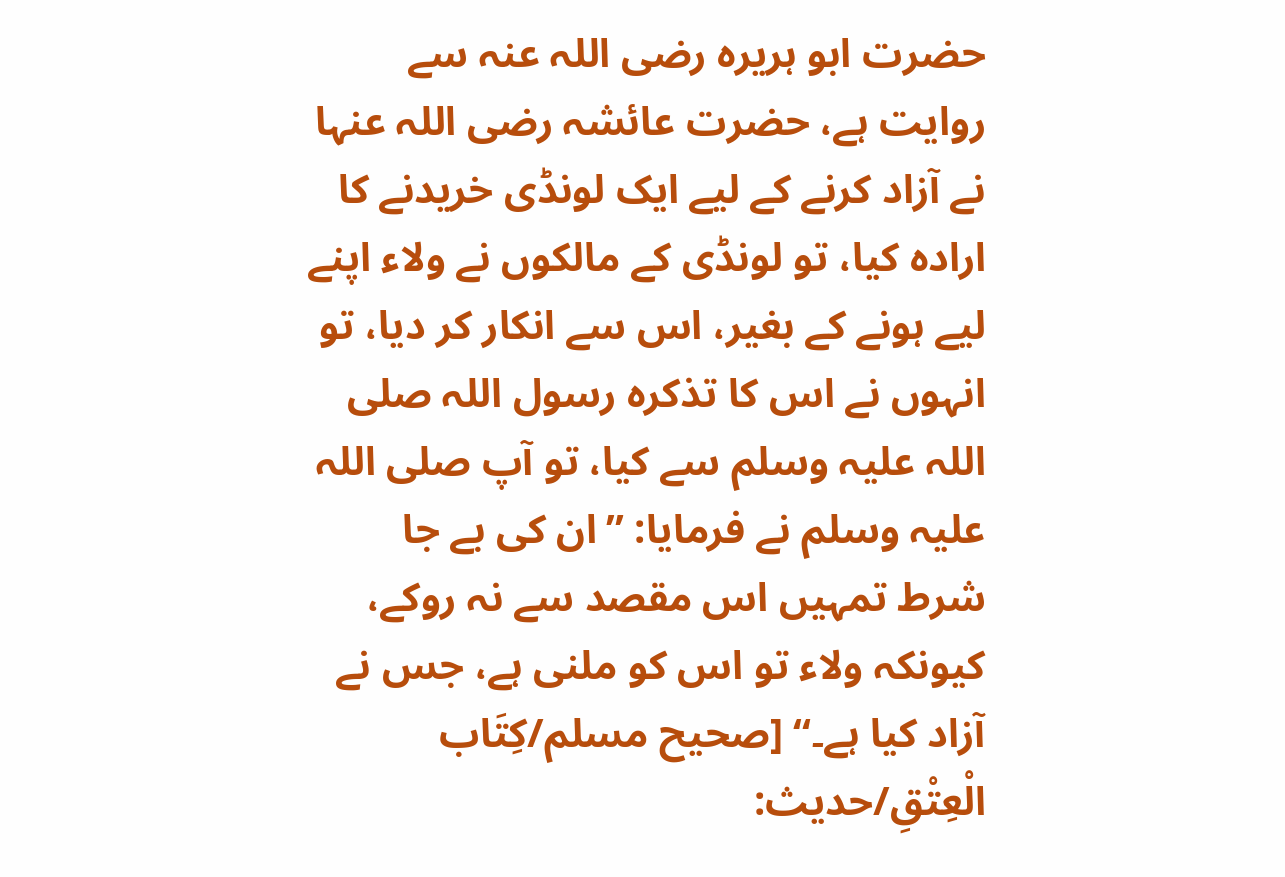حضرت ابو ہریرہ رضی اللہ عنہ سے روایت ہے، حضرت عائشہ رضی اللہ عنہا نے آزاد کرنے کے لیے ایک لونڈی خریدنے کا ارادہ کیا، تو لونڈی کے مالکوں نے ولاء اپنے لیے ہونے کے بغیر، اس سے انکار کر دیا، تو انہوں نے اس کا تذکرہ رسول اللہ صلی اللہ علیہ وسلم سے کیا، تو آپ صلی اللہ علیہ وسلم نے فرمایا: ”ان کی بے جا شرط تمہیں اس مقصد سے نہ روکے، کیونکہ ولاء تو اس کو ملنی ہے، جس نے آزاد کیا ہے۔“ [صحيح مسلم/كِتَاب الْعِتْقِ/حدیث: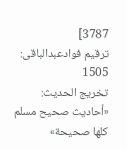3787]
ترقیم فوادعبدالباقی: 1505
تخریج الحدیث: «أحاديث صحيح مسلم كلها صحيحة»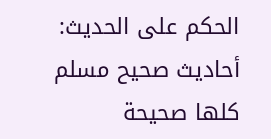الحكم على الحديث: أحاديث صحيح مسلم كلها صحيحة